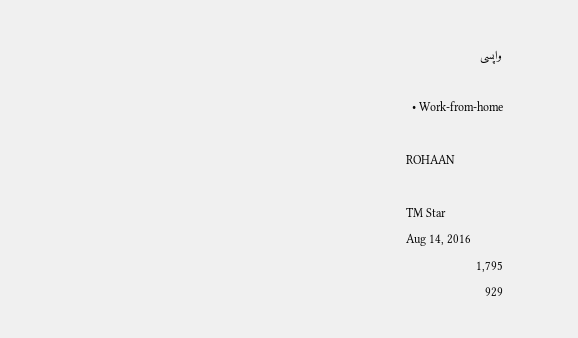واپسی

  • Work-from-home

ROHAAN

TM Star
Aug 14, 2016
1,795
929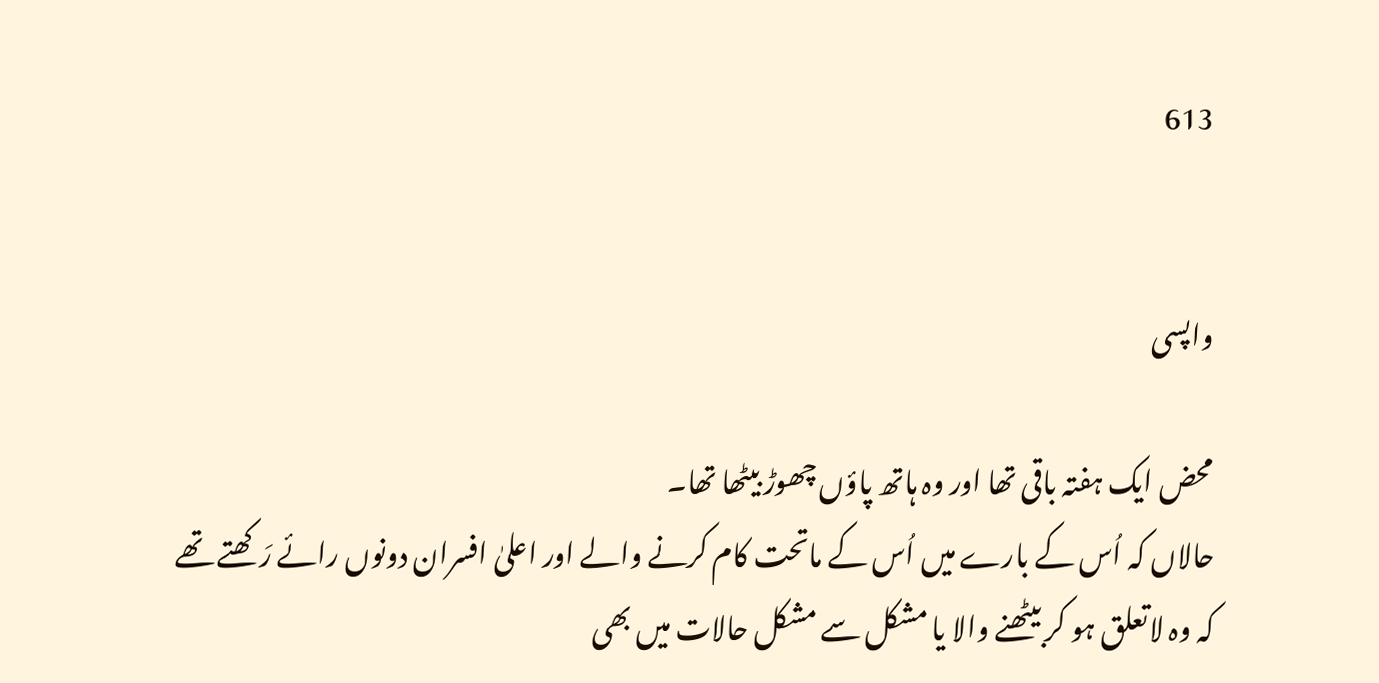613


واپسی

محض ایک ہفتہ باقی تھا اور وہ ہاتھ پاؤں چھوڑ بیٹھا تھا۔
حالاں کہ اُس کے بارے میں اُس کے ماتحت کام کرنے والے اور اعلیٰ افسران دونوں رائے رَکھتے تھے کہ وہ لاتعلق ہو کر بیٹھنے والا یا مشکل سے مشکل حالات میں بھی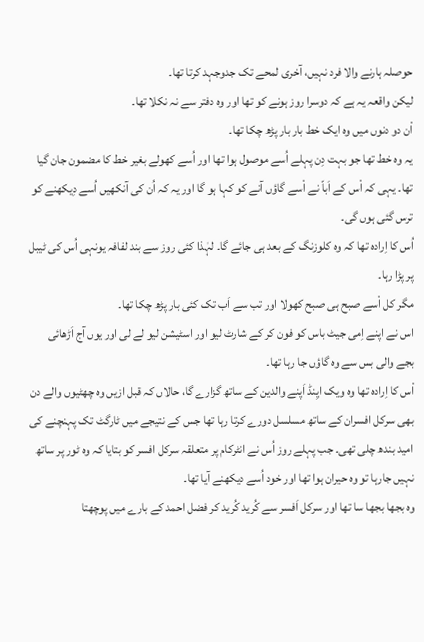حوصلہ ہارنے والا فرد نہیں، آخری لمحے تک جدوجہد کرتا تھا۔
لیکن واقعہ یہ ہے کہ دوسرا روز ہونے کو تھا اور وہ دفتر سے نہ نکلا تھا۔
اْن دو دنوں میں وہ ایک خط بار بار پڑھ چکا تھا۔
یہ وہ خط تھا جو بہت دِن پہلے اُسے موصول ہوا تھا اور اُسے کھولے بغیر خط کا مضمون جان گیا تھا۔ یہی کہ اْس کے اَباّ نے اْسے گاؤں آنے کو کہا ہو گا اور یہ کہ اُن کی آنکھیں اُسے دِیکھنے کو ترس گئی ہوں گی۔
اُس کا اِرادہ تھا کہ وہ کلوزنگ کے بعد ہی جائے گا۔ لہٰذا کئی روز سے بند لفافہ یونہی اُس کی ٹیبل پر پڑا رہا۔
مگر کل اْسے صبح ہی صبح کھولا اور تب سے اَب تک کئی بار پڑھ چکا تھا۔
اس نے اپنے اِمی جیٹ باس کو فون کر کے شارٹ لیو اور اسٹیشن لیو لے لی اور یوں آج اَڑھائی بجے والی بس سے وہ گاؤں جا رہا تھا۔
اْس کا اِرادہ تھا وہ ویک ایِنڈ اَپنے والدین کے ساتھ گزارے گا، حالاں کہ قبل ازیں وہ چھٹیوں والے دن بھی سرکل افسران کے ساتھ مسلسل دورے کرتا رہا تھا جس کے نتیجے میں ٹارگٹ تک پہنچنے کی امید بندھ چلی تھی۔ جب پہلے روز اُس نے انٹرکام پر متعلقہ سرکل افسر کو بتایا کہ وہ ٹور پر ساتھ نہیں جارہا تو وہ حیران ہوا تھا اور خود اُسے دیکھنے آیا تھا۔
وہ بجھا بجھا سا تھا اور سرکل اَفسر سے کُرید کُرید کر فضل احمد کے بارے میں پوچھتا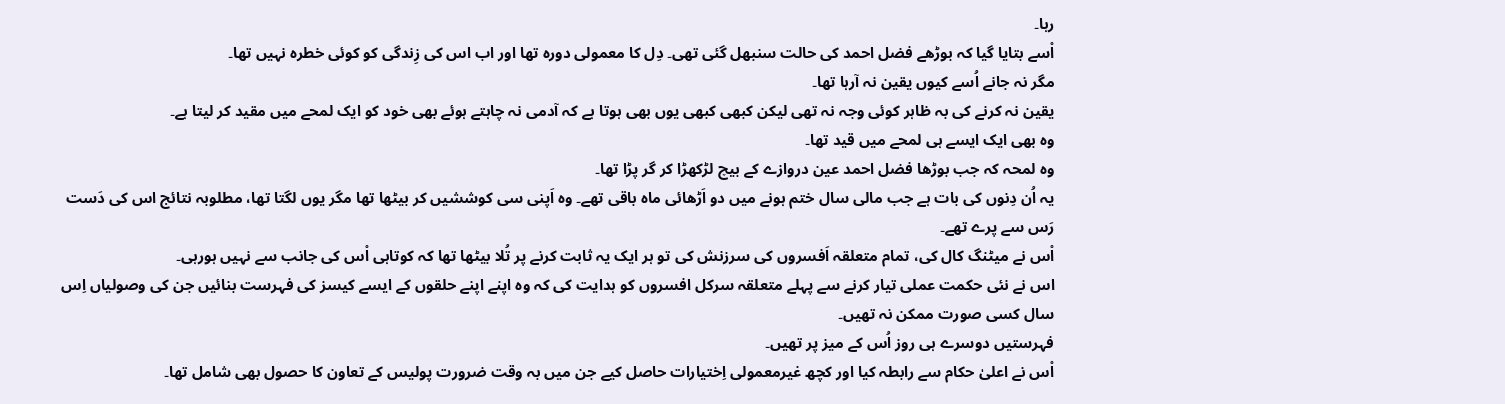رہا۔
اْسے بتایا گیا کہ بوڑھے فضل احمد کی حالت سنبھل گئی تھی۔ دِل کا معمولی دورہ تھا اور اب اس کی زِندگی کو کوئی خطرہ نہیں تھا۔
مگر نہ جانے اُسے کیوں یقین نہ آرہا تھا۔
یقین نہ کرنے کی بہ ظاہر کوئی وجہ نہ تھی لیکن کبھی کبھی یوں بھی ہوتا ہے کہ آدمی نہ چاہتے ہوئے بھی خود کو ایک لمحے میں مقید کر لیتا ہے۔
وہ بھی ایک ایسے ہی لمحے میں قید تھا۔
وہ لمحہ کہ جب بوڑھا فضل احمد عین دروازے کے بیچ لڑکھڑا کر گر پڑا تھا۔
یہ اُن دِنوں کی بات ہے جب مالی سال ختم ہونے میں دو اَڑھائی ماہ باقی تھے۔ وہ اَپنی سی کوششیں کر بیٹھا تھا مگر یوں لگتا تھا، مطلوبہ نتائج اس کی دَست رَس سے پرے تھے۔
اْس نے میٹنگ کال کی، تمام متعلقہ اَفسروں کی سرزنش کی تو ہر ایک یہ ثابت کرنے پر تُلا بیٹھا تھا کہ کوتاہی اْس کی جانب سے نہیں ہورہی۔
اس نے نئی حکمت عملی تیار کرنے سے پہلے متعلقہ سرکل افسروں کو ہدایت کی کہ وہ اپنے اپنے حلقوں کے ایسے کیسز کی فہرست بنائیں جن کی وصولیاں اِس سال کسی صورت ممکن نہ تھیں۔
فہرستیں دوسرے ہی روز اُس کے میز پر تھیں۔
اْس نے اعلیٰ حکام سے رابطہ کیا اور کچھ غیرمعمولی اِختیارات حاصل کیے جن میں بہ وقت ضرورت پولیس کے تعاون کا حصول بھی شامل تھا۔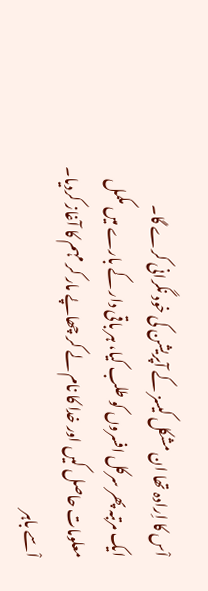اْس کا اِرادہ تھا ان مشکل کیسز کے آپریشن کی خود نگرانی کرے گا۔
ایک مرتبہ پھر سرکل افسروں کو طلب کیا، ہر باقی دار کے بارے میں مکمل معلومات حاصل کیں اور خدا کا نام لے کر چھاپے مار کر مہم کا آغاز کردیا۔
اْسے باہر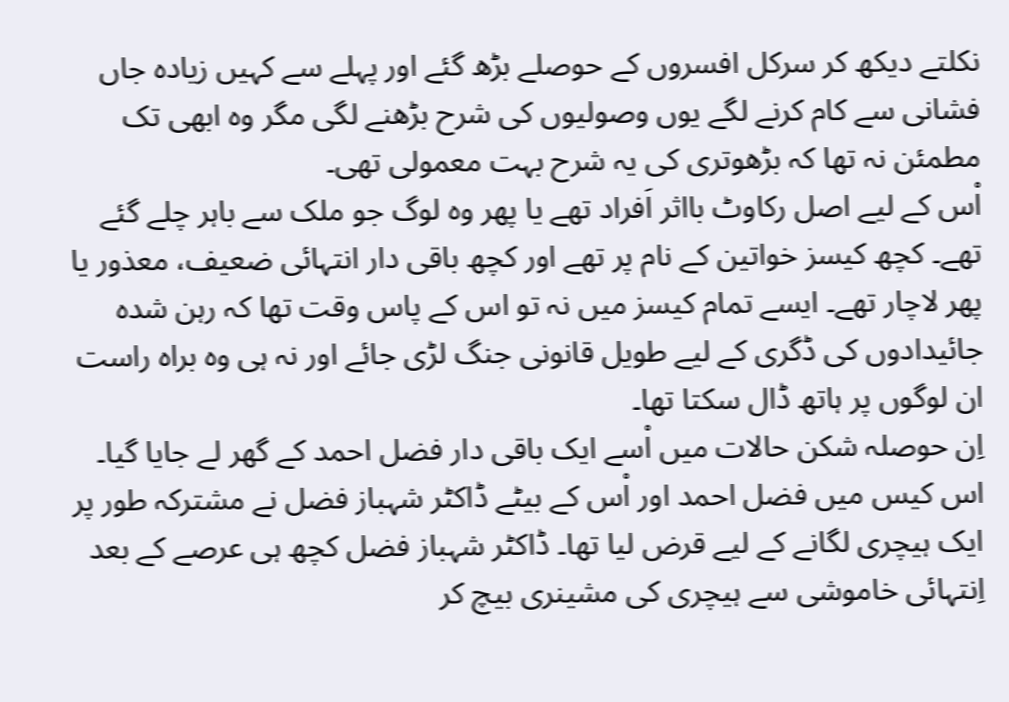نکلتے دیکھ کر سرکل افسروں کے حوصلے بڑھ گئے اور پہلے سے کہیں زیادہ جاں فشانی سے کام کرنے لگے یوں وصولیوں کی شرح بڑھنے لگی مگر وہ ابھی تک مطمئن نہ تھا کہ بڑھوتری کی یہ شرح بہت معمولی تھی۔
اْس کے لیے اصل رکاوٹ بااثر اَفراد تھے یا پھر وہ لوگ جو ملک سے باہر چلے گئے تھے۔ کچھ کیسز خواتین کے نام پر تھے اور کچھ باقی دار انتہائی ضعیف، معذور یا پھر لاچار تھے۔ ایسے تمام کیسز میں نہ تو اس کے پاس وقت تھا کہ رہن شدہ جائیدادوں کی ڈگری کے لیے طویل قانونی جنگ لڑی جائے اور نہ ہی وہ براہ راست ان لوگوں پر ہاتھ ڈال سکتا تھا۔
اِن حوصلہ شکن حالات میں اْسے ایک باقی دار فضل احمد کے گھر لے جایا گیا۔ اس کیس میں فضل احمد اور اْس کے بیٹے ڈاکٹر شہباز فضل نے مشترکہ طور پر ایک ہیچری لگانے کے لیے قرض لیا تھا۔ ڈاکٹر شہباز فضل کچھ ہی عرصے کے بعد اِنتہائی خاموشی سے ہیچری کی مشینری بیچ کر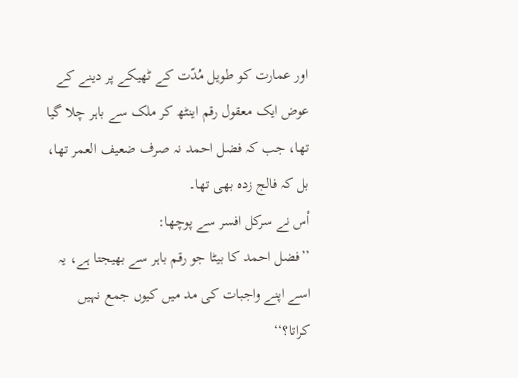اور عمارت کو طویل مُدّت کے ٹھیکے پر دینے کے عوض ایک معقول رقم اینٹھ کر ملک سے باہر چلا گیا تھا، جب کہ فضل احمد نہ صرف ضعیف العمر تھا، بل کہ فالج زدہ بھی تھا۔
اْس نے سرکل افسر سے پوچھا:
’’فضل احمد کا بیٹا جو رقم باہر سے بھیجتا ہے، یہ اسے اپنے واجبات کی مد میں کیوں جمع نہیں کراتا؟‘‘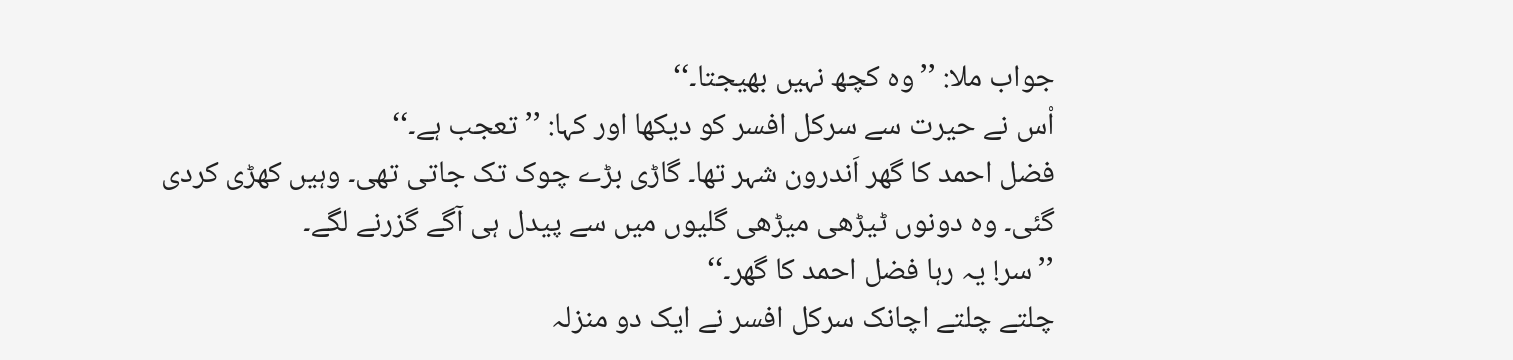جواب ملا: ’’وہ کچھ نہیں بھیجتا۔‘‘
اْس نے حیرت سے سرکل افسر کو دیکھا اور کہا: ’’تعجب ہے۔‘‘
فضل احمد کا گھر اَندرون شہر تھا۔ گاڑی بڑے چوک تک جاتی تھی۔ وہیں کھڑی کردی گئی۔ وہ دونوں ٹیڑھی میڑھی گلیوں میں سے پیدل ہی آگے گزرنے لگے۔
’’سر! یہ رہا فضل احمد کا گھر۔‘‘
چلتے چلتے اچانک سرکل افسر نے ایک دو منزلہ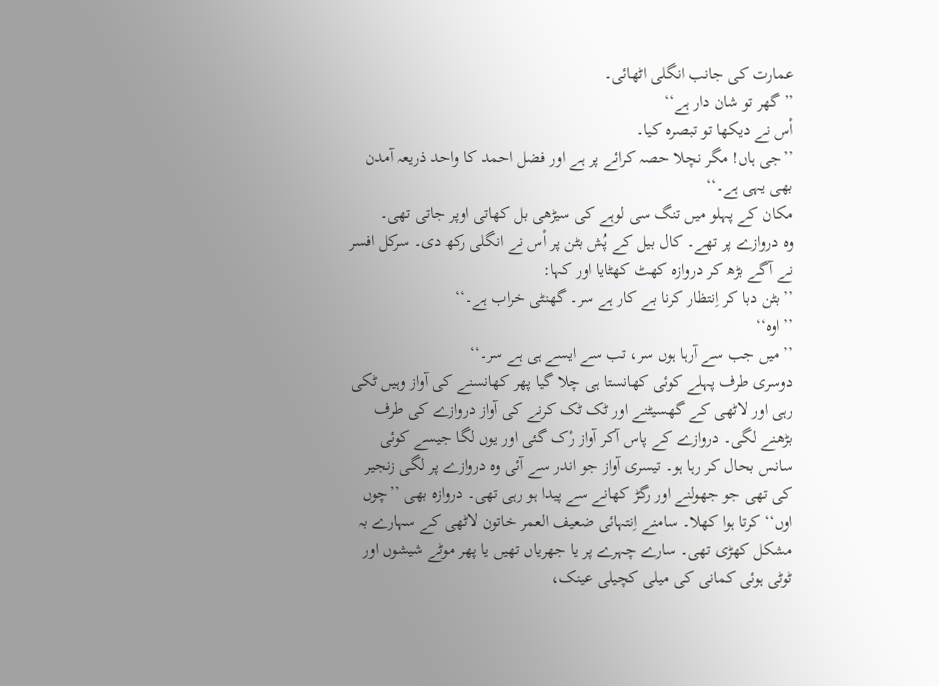عمارت کی جانب انگلی اٹھائی۔
’’گھر تو شان دار ہے‘‘
اْس نے دیکھا تو تبصرہ کیا۔
’’جی ہاں! مگر نچلا حصہ کرائے پر ہے اور فضل احمد کا واحد ذریعہ آمدن بھی یہی ہے۔‘‘
مکان کے پہلو میں تنگ سی لوہے کی سیڑھی بل کھاتی اوپر جاتی تھی۔
وہ دروازے پر تھے۔ کال بیل کے پُش بٹن پر اْس نے انگلی رکھ دی۔ سرکل افسر نے آگے بڑھ کر دروازہ کھٹ کھٹایا اور کہا:
’’بٹن دبا کر اِنتظار کرنا بے کار ہے سر۔ گھنٹی خراب ہے۔‘‘
’’اوہ‘‘
’’میں جب سے آرہا ہوں سر، تب سے ایسے ہی ہے سر۔‘‘
دوسری طرف پہلے کوئی کھانستا ہی چلا گیا پھر کھانسنے کی آواز وہیں ٹکی رہی اور لاٹھی کے گھسیٹنے اور ٹک ٹک کرنے کی آواز دروازے کی طرف بڑھنے لگی۔ دروازے کے پاس آکر آواز رْک گئی اور یوں لگا جیسے کوئی سانس بحال کر رہا ہو۔ تیسری آواز جو اندر سے آئی وہ دروازے پر لگی زنجیر کی تھی جو جھولنے اور رگڑ کھانے سے پیدا ہو رہی تھی۔ دروازہ بھی ’’چوں اوں‘‘ کرتا ہوا کھلا۔ سامنے اِنتہائی ضعیف العمر خاتون لاٹھی کے سہارے بہ مشکل کھڑی تھی۔ سارے چہرے پر یا جھریاں تھیں یا پھر موٹے شیشوں اور ٹوٹی ہوئی کمانی کی میلی کچیلی عینک،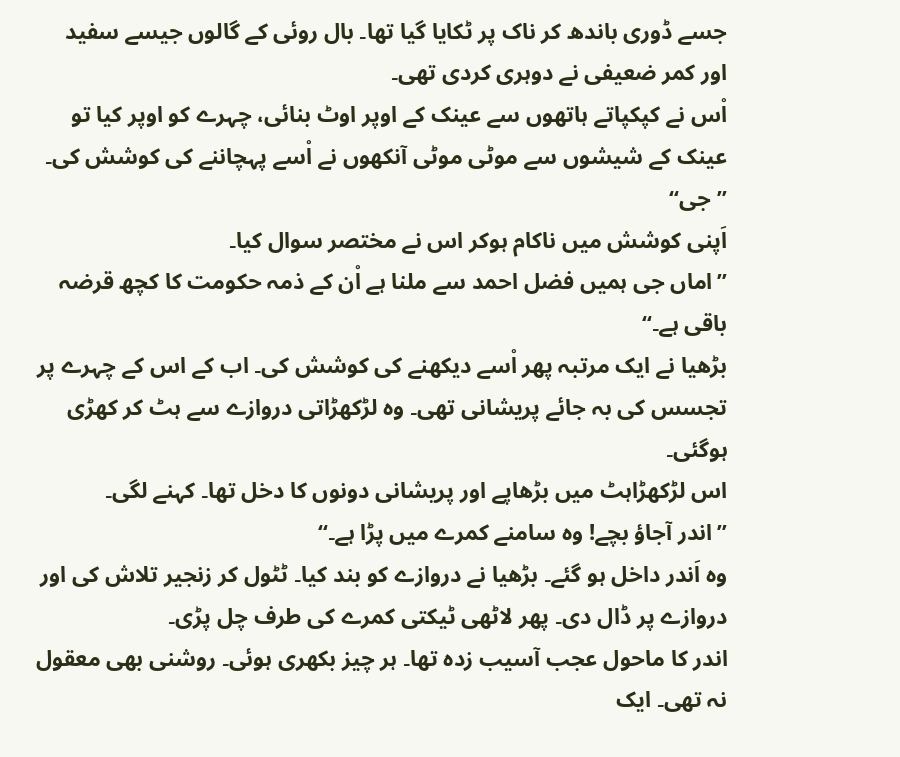جسے ڈوری باندھ کر ناک پر ٹکایا گیا تھا۔ بال روئی کے گالوں جیسے سفید اور کمر ضعیفی نے دوہری کردی تھی۔
اْس نے کپکپاتے ہاتھوں سے عینک کے اوپر اوٹ بنائی، چہرے کو اوپر کیا تو عینک کے شیشوں سے موٹی موٹی آنکھوں نے اْسے پہچاننے کی کوشش کی۔
’’جی‘‘
اَپنی کوشش میں ناکام ہوکر اس نے مختصر سوال کیا۔
’’اماں جی ہمیں فضل احمد سے ملنا ہے اْن کے ذمہ حکومت کا کچھ قرضہ باقی ہے۔‘‘
بڑھیا نے ایک مرتبہ پھر اْسے دیکھنے کی کوشش کی۔ اب کے اس کے چہرے پر تجسس کی بہ جائے پریشانی تھی۔ وہ لڑکھڑاتی دروازے سے ہٹ کر کھڑی ہوگئی۔
اس لڑکھڑاہٹ میں بڑھاپے اور پریشانی دونوں کا دخل تھا۔ کہنے لگی۔
’’اندر آجاؤ بچے! وہ سامنے کمرے میں پڑا ہے۔‘‘
وہ اَندر داخل ہو گئے۔ بڑھیا نے دروازے کو بند کیا۔ ٹٹول کر زنجیر تلاش کی اور دروازے پر ڈال دی۔ پھر لاٹھی ٹیکتی کمرے کی طرف چل پڑی۔
اندر کا ماحول عجب آسیب زدہ تھا۔ ہر چیز بکھری ہوئی۔ روشنی بھی معقول نہ تھی۔ ایک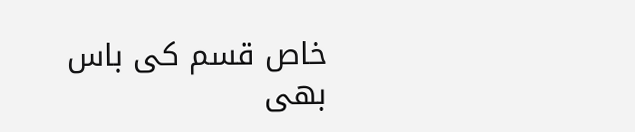خاص قسم کی باس بھی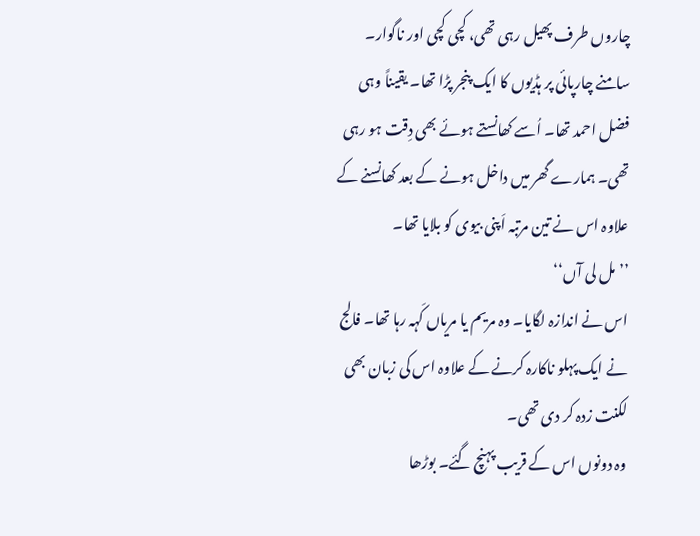چاروں طرف پھیل رہی تھی، کچی کچی اور ناگوار۔ سامنے چارپائی پر ہڈیوں کا ایک پنجر پڑا تھا۔ یقیناً وہی فضل احمد تھا۔ اُسے کھانستے ہوئے بھی دِقت ہو رہی تھی۔ ہمارے گھر میں داخل ہونے کے بعد کھانسنے کے علاوہ اس نے تین مرتبہ اَپنی بیوی کو بلایا تھا۔
’’مل لی آں‘‘
اس نے اندازہ لگایا۔ وہ مریم یا مریاں کَہہ رہا تھا۔ فالج نے ایک پہلو ناکارہ کرنے کے علاوہ اس کی زبان بھی لکنت زدہ کر دی تھی۔
وہ دونوں اس کے قریب پہنچ گئے۔ بوڑھا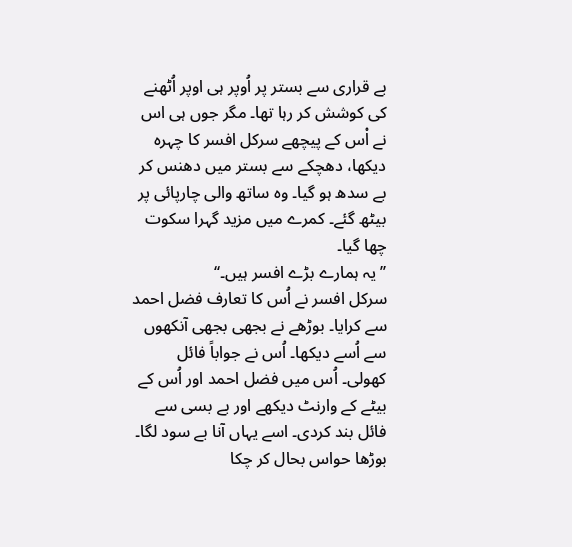بے قراری سے بستر پر اُوپر ہی اوپر اُٹھنے کی کوشش کر رہا تھا۔ مگر جوں ہی اس نے اْس کے پیچھے سرکل افسر کا چہرہ دیکھا، دھچکے سے بستر میں دھنس کر بے سدھ ہو گیا۔ وہ ساتھ والی چارپائی پر بیٹھ گئے۔ کمرے میں مزید گہرا سکوت چھا گیا۔
’’یہ ہمارے بڑے افسر ہیں۔‘‘
سرکل افسر نے اُس کا تعارف فضل احمد سے کرایا۔ بوڑھے نے بجھی بجھی آنکھوں سے اُسے دیکھا۔ اُس نے جواباً فائل کھولی۔ اُس میں فضل احمد اور اُس کے بیٹے کے وارنٹ دیکھے اور بے بسی سے فائل بند کردی۔ اسے یہاں آنا بے سود لگا۔ بوڑھا حواس بحال کر چکا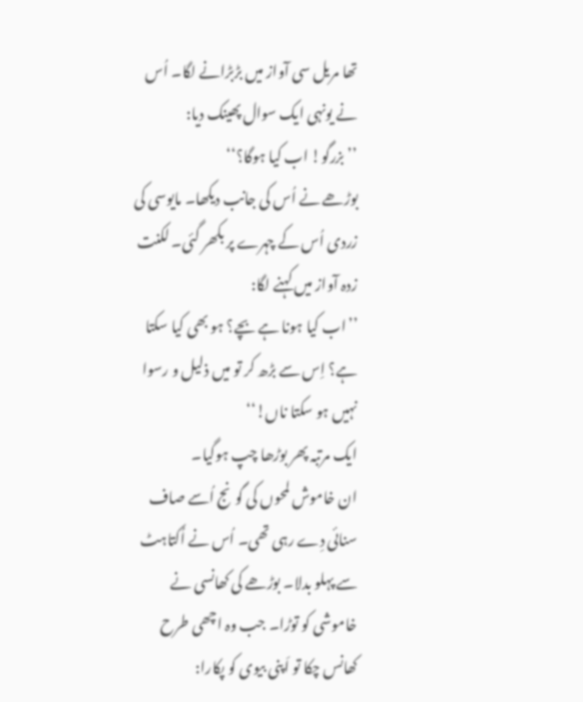تھا مریل سی آواز میں بڑبڑانے لگا۔ اُس نے یونہی ایک سوال پھینک دیا:
’’بزرگو! اب کیا ہوگا؟‘‘
بوڑھے نے اُس کی جانب دیکھا۔ مایوسی کی زردی اُس کے چہرے پر بکھر گئی۔ لکنت زدہ آواز میں کہنے لگا:
’’اب کیا ہونا ہے بچے؟ ہو بھی کیا سکتا ہے؟ اِس سے بڑھ کر تو میں ذلیل و رسوا نہیں ہو سکتا ناں!‘‘
ایک مرتبہ پھر بوڑھا چپ ہوگیا۔
ان خاموش لمحوں کی گونج اُسے صاف سنائی دِے رہی تھی۔ اُس نے اُکتاہٹ سے پہلو بدلا۔ بوڑھے کی کھانسی نے خاموشی کو توڑا۔ جب وہ اچھی طرح کھانس چکا تو اَپنی بیوی کو پکارا: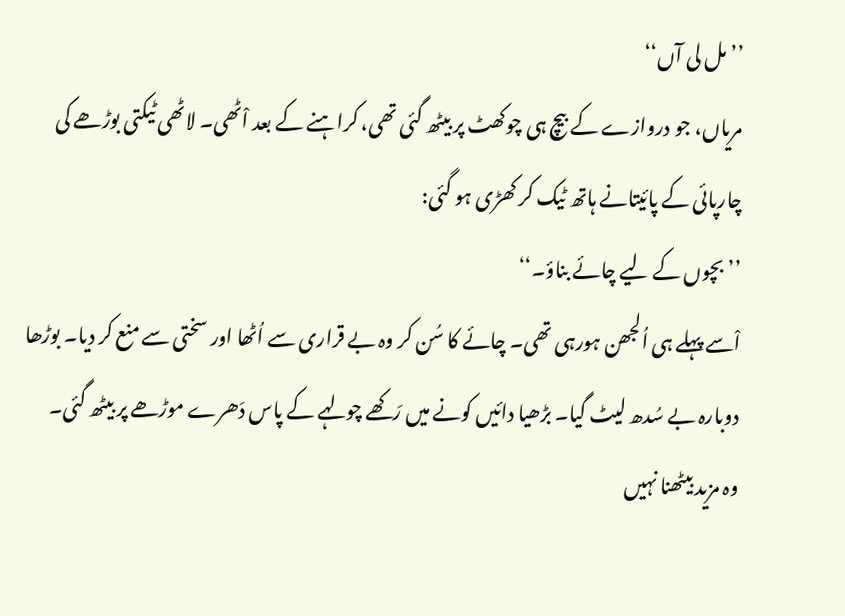’’مل لی آں‘‘
مریاں، جو دروازے کے بیچ ہی چوکھٹ پر بیٹھ گئی تھی، کراہنے کے بعد اْٹھی۔ لاٹھی ٹیکتی بوڑھے کی چارپائی کے پائیتانے ہاتھ ٹیک کر کھڑی ہو گئی:
’’بچوں کے لیے چائے بناؤ۔‘‘
اْسے پہلے ہی اُلجھن ہورہی تھی۔ چائے کا سُن کر وہ بے قراری سے اُٹھا اور سختی سے منع کر دیا۔ بوڑھا دوبارہ بے سُدھ لیٹ گیا۔ بڑھیا دائیں کونے میں رَکھے چولہے کے پاس دَھرے موڑھے پر بیٹھ گئی۔
وہ مزید بیٹھنا نہیں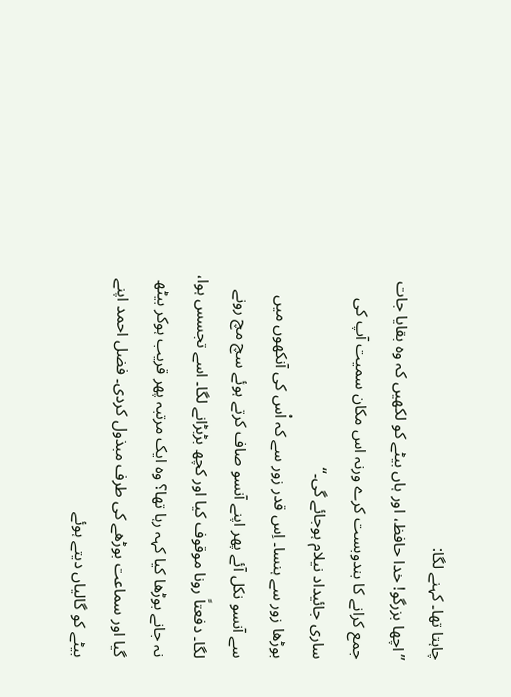چاہتا تھا۔ کہنے لگا:
’’اچھا بزرگو! خدا حافظ، اور ہاں بیٹے کو لکھیں کہ وہ بقایا جات جمع کرانے کا بندوبست کرے ورنہ اس مکان سمیت آپ کی ساری جائیداد نیلام ہوجائے گی۔‘‘
بوڑھا زور سے ہنسا۔ اِس قدر زور سے کہ اْس کی آنکھوں میں سے آنسو نکل آئے پھر اپنے آنسو صاف کرتے ہوئے سچ مچ رونے لگا۔ دفعتاً رونا موقوف کیا اور کچھ بڑبڑانے لگا۔ اسے تجسس ہوا، نہ جانے بوڑھا کیا کہہ رہا تھا؟ وہ ایک مرتبہ پھر قریب ہوکر بیٹھ گیا اور سماعت بوڑھے کی طرف مبذول کردی۔ فضل احمد اپنے بیٹے کو گالیاں دیتے ہوئے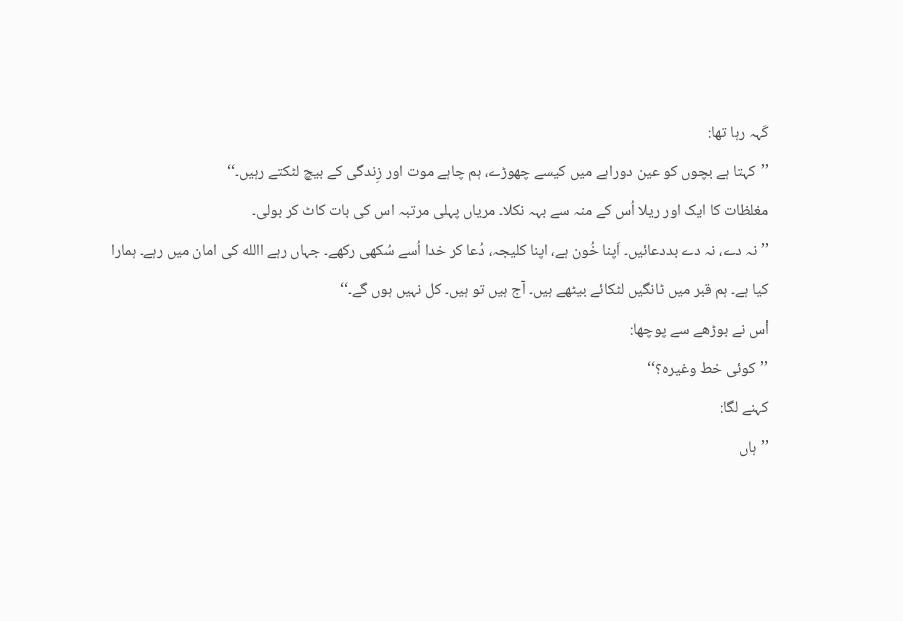کَہہ رہا تھا:
’’کہتا ہے بچوں کو عین دوراہے میں کیسے چھوڑے، ہم چاہے موت اور زِندگی کے بیچ لٹکتے رہیں۔‘‘
مغلظات کا ایک اور ریلا اُس کے منہ سے بہہ نکلا۔ مریاں پہلی مرتبہ اس کی بات کاٹ کر بولی۔
’’نہ دے، نہ دے بددعائیں۔ اَپنا خُون ہے، اپنا کلیجہ، دُعا کر خدا اُسے سُکھی رکھے۔ جہاں رہے االله کی امان میں رہے۔ ہمارا کیا ہے۔ ہم قبر میں ٹانگیں لٹکائے بیٹھے ہیں۔ آج ہیں تو ہیں۔ کل نہیں ہوں گے۔‘‘
اْس نے بوڑھے سے پوچھا:
’’کوئی خط وغیرہ؟‘‘
کہنے لگا:
’’ہاں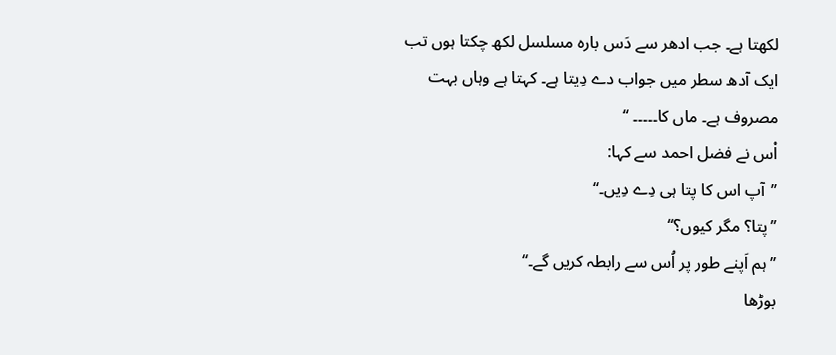لکھتا ہے۔ جب ادھر سے دَس بارہ مسلسل لکھ چکتا ہوں تب ایک آدھ سطر میں جواب دے دِیتا ہے۔ کہتا ہے وہاں بہت مصروف ہے۔ ماں کا۔۔۔۔۔ ‘‘
اْس نے فضل احمد سے کہا:
’’آپ اس کا پتا ہی دِے دِیں۔‘‘
’’پتا؟ مگر کیوں؟‘‘
’’ہم اَپنے طور پر اُس سے رابطہ کریں گے۔‘‘
بوڑھا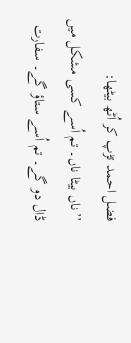فضل احمد تڑپ کر اُٹھ بیٹھا:
’’ناں بیٹا ناں۔ تم اُسے کسی مشکل میں ڈال دو گے۔ تم اُسے ستاؤ گے۔ سفارت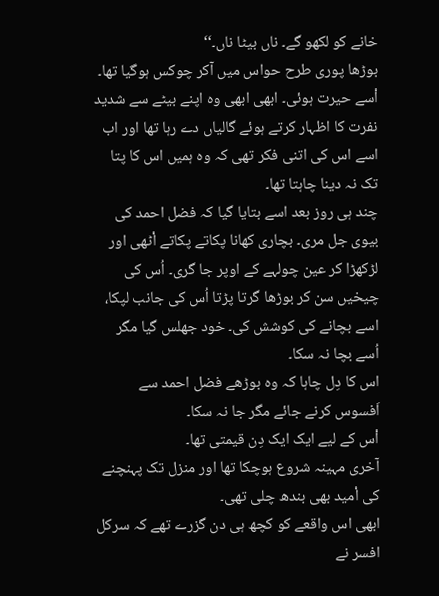خانے کو لکھو گے۔ ناں بیٹا ناں۔‘‘
بوڑھا پوری طرح حواس میں آکر چوکس ہوگیا تھا۔ اْسے حیرت ہوئی۔ ابھی ابھی وہ اپنے بیٹے سے شدید نفرت کا اظہار کرتے ہوئے گالیاں دے رہا تھا اور اب اسے اس کی اتنی فکر تھی کہ وہ ہمیں اس کا پتا تک نہ دینا چاہتا تھا۔
چند ہی روز بعد اسے بتایا گیا کہ فضل احمد کی بیوی جل مری۔ بچاری کھانا پکاتے پکاتے اْٹھی اور لڑکھڑا کر عین چولہے کے اوپر جا گری۔ اُس کی چیخیں سن کر بوڑھا گرتا پڑتا اُس کی جانب لپکا، اسے بچانے کی کوشش کی۔ خود جھلس گیا مگر اُسے بچا نہ سکا۔
اس کا دِل چاہا کہ وہ بوڑھے فضل احمد سے اَفسوس کرنے جائے مگر جا نہ سکا۔
اْس کے لیے ایک ایک دِن قیمتی تھا۔
آخری مہینہ شروع ہوچکا تھا اور منزل تک پہنچنے کی اْمید بھی بندھ چلی تھی۔
ابھی اس واقعے کو کچھ ہی دن گزرے تھے کہ سرکل افسر نے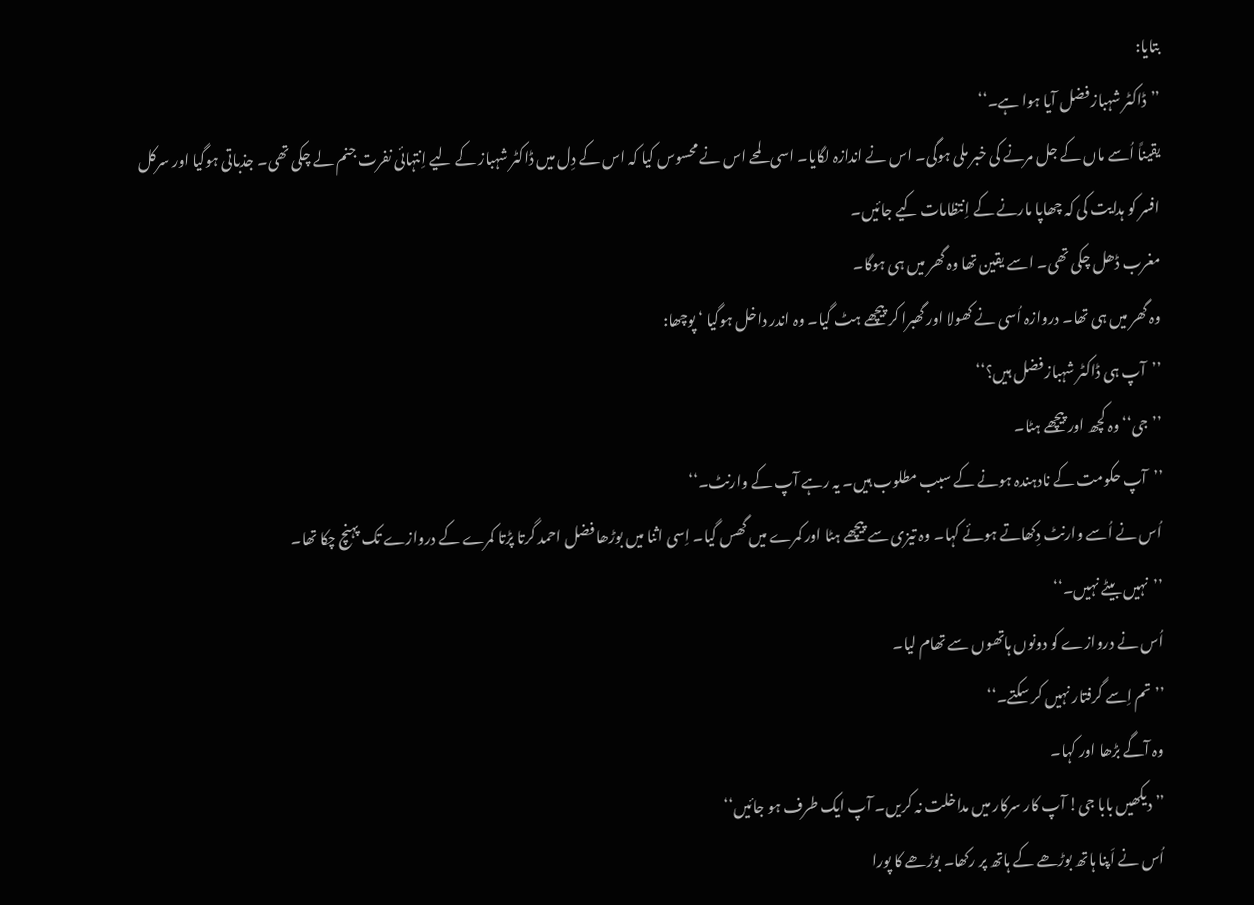بتایا:
’’ڈاکٹر شہباز فضل آیا ہوا ہے۔‘‘
یقیناً اُسے ماں کے جل مرنے کی خبر ملی ہوگی۔ اس نے اندازہ لگایا۔ اسی لمحے اس نے محسوس کیا کہ اس کے دِل میں ڈاکٹر شہباز کے لیے اِنتہائی نفرت جنم لے چکی تھی۔ جذباتی ہوگیا اور سرکل افسر کو ہدایت کی کہ چھاپا مارنے کے اِنتظامات کیے جائیں۔
مغرب ڈھل چکی تھی۔ اسے یقین تھا وہ گھر میں ہی ہوگا۔
وہ گھر میں ہی تھا۔ دروازہ اُسی نے کھولا اور گھبرا کر پیچھے ہٹ گیا۔ وہ اندر داخل ہوگیا ‘ پوچھا:
’’آپ ہی ڈاکٹر شہباز فضل ہیں؟‘‘
’’جی‘‘ وہ کچھ اور پیچھے ہٹا۔
’’آپ حکومت کے نادہندہ ہونے کے سبب مطلوب ہیں۔ یہ رہے آپ کے وارنٹ۔‘‘
اُس نے اُسے وارنٹ دِکھاتے ہوئے کہا۔ وہ تیزی سے پیچھے ہٹا اور کمرے میں گھس گیا۔ اِسی اثنا میں بوڑھا فضل احمد گرتا پڑتا کمرے کے دروازے تک پہنچ چکا تھا۔
’’نہیں بیٹے نہیں۔‘‘
اُس نے دروازے کو دونوں ہاتھوں سے تھام لیا۔
’’تم اِسے گرفتار نہیں کر سکتے۔‘‘
وہ آگے بڑھا اور کہا۔
’’دیکھیں بابا جی! آپ کار سرکار میں مداخلت نہ کریں۔ آپ ایک طرف ہو جائیں‘‘
اُس نے اَپنا ہاتھ بوڑھے کے ہاتھ پر رکھا۔ بوڑھے کا پورا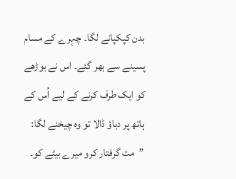بدن کپکپانے لگا۔ چہرے کے مسام پسینے سے بھر گئے۔ اس نے بوڑھے کو ایک طرف کرنے کے لیے اُس کے ہاتھ پر دباؤ ڈالا تو وہ چیخنے لگا:
’’مت گرفتار کرو میرے بیٹے کو۔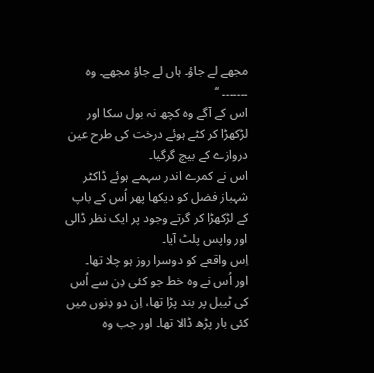مجھے لے جاؤ۔ ہاں لے جاؤ مجھے۔ وہ ۔۔۔۔۔۔۔ ‘‘
اس کے آگے وہ کچھ نہ بول سکا اور لڑکھڑا کر کٹے ہوئے درخت کی طرح عین دروازے کے بیچ گرگیا۔
اس نے کمرے اندر سہمے ہوئے ڈاکٹر شہباز فضل کو دیکھا پھر اُس کے باپ کے لڑکھڑا کر گرتے وجود پر ایک نظر ڈالی اور واپس پلٹ آیا۔
اِس واقعے کو دوسرا روز ہو چلا تھا۔
اور اُس نے وہ خط جو کئی دِن سے اُس کی ٹیبل پر بند پڑا تھا، اِن دو دِنوں میں کئی بار پڑھ ڈالا تھا۔ اور جب وہ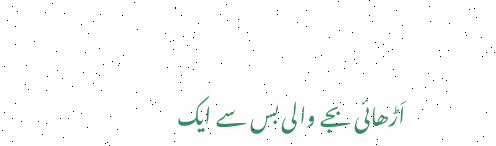اَڑھائی بجے والی بس سے ایک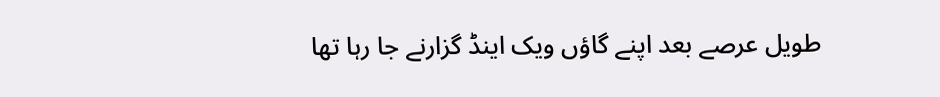طویل عرصے بعد اپنے گاؤں ویک اینڈ گزارنے جا رہا تھا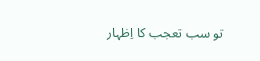تو سب تعجب کا اِظہار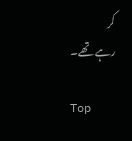کر
رہے تھے۔

Top